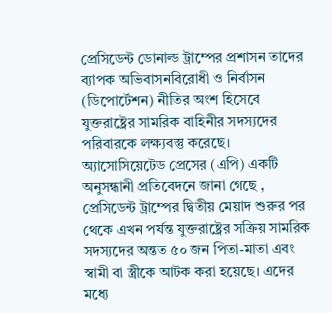প্রেসিডেন্ট ডোনাল্ড ট্রাম্পের প্রশাসন তাদের ব্যাপক অভিবাসনবিরোধী ও নির্বাসন (ডিপোর্টেশন) নীতির অংশ হিসেবে যুক্তরাষ্ট্রের সামরিক বাহিনীর সদস্যদের পরিবারকে লক্ষ্যবস্তু করেছে।
অ্যাসোসিয়েটেড প্রেসের (এপি) একটি অনুসন্ধানী প্রতিবেদনে জানা গেছে , প্রেসিডেন্ট ট্রাম্পের দ্বিতীয় মেয়াদ শুরুর পর থেকে এখন পর্যন্ত যুক্তরাষ্ট্রের সক্রিয় সামরিক সদস্যদের অন্তত ৫০ জন পিতা-মাতা এবং স্বামী বা স্ত্রীকে আটক করা হয়েছে। এদের মধ্যে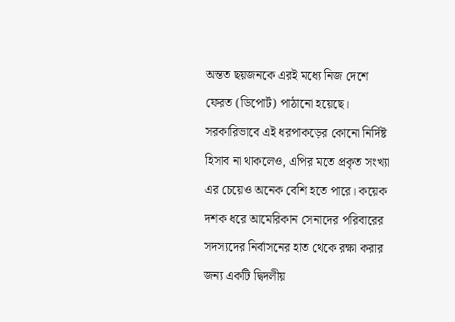অন্তত ছয়জনকে এরই মধ্যে নিজ দেশে ফেরত (ডিপোর্ট) পাঠানো হয়েছে।
সরকারিভাবে এই ধরপাকড়ের কোনো নির্দিষ্ট হিসাব না থাকলেও, এপির মতে প্রকৃত সংখ্যা এর চেয়েও অনেক বেশি হতে পারে। কয়েক দশক ধরে আমেরিকান সেনাদের পরিবারের সদস্যদের নির্বাসনের হাত থেকে রক্ষা করার জন্য একটি দ্বিদলীয়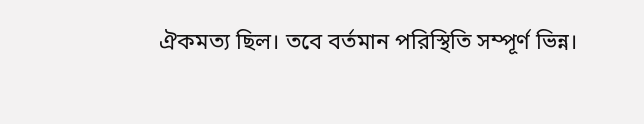ঐকমত্য ছিল। তবে বর্তমান পরিস্থিতি সম্পূর্ণ ভিন্ন।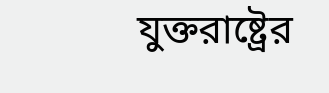যুক্তরাষ্ট্রের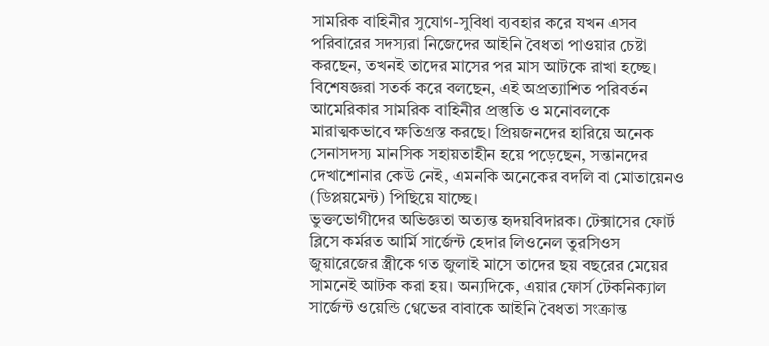সামরিক বাহিনীর সুযোগ-সুবিধা ব্যবহার করে যখন এসব পরিবারের সদস্যরা নিজেদের আইনি বৈধতা পাওয়ার চেষ্টা করছেন, তখনই তাদের মাসের পর মাস আটকে রাখা হচ্ছে। বিশেষজ্ঞরা সতর্ক করে বলছেন, এই অপ্রত্যাশিত পরিবর্তন আমেরিকার সামরিক বাহিনীর প্রস্তুতি ও মনোবলকে মারাত্মকভাবে ক্ষতিগ্রস্ত করছে। প্রিয়জনদের হারিয়ে অনেক সেনাসদস্য মানসিক সহায়তাহীন হয়ে পড়েছেন, সন্তানদের দেখাশোনার কেউ নেই, এমনকি অনেকের বদলি বা মোতায়েনও (ডিপ্লয়মেন্ট) পিছিয়ে যাচ্ছে।
ভুক্তভোগীদের অভিজ্ঞতা অত্যন্ত হৃদয়বিদারক। টেক্সাসের ফোর্ট ব্লিসে কর্মরত আর্মি সার্জেন্ট হেদার লিওনেল তুরসিওস জুয়ারেজের স্ত্রীকে গত জুলাই মাসে তাদের ছয় বছরের মেয়ের সামনেই আটক করা হয়। অন্যদিকে, এয়ার ফোর্স টেকনিক্যাল সার্জেন্ট ওয়েন্ডি গ্বেভের বাবাকে আইনি বৈধতা সংক্রান্ত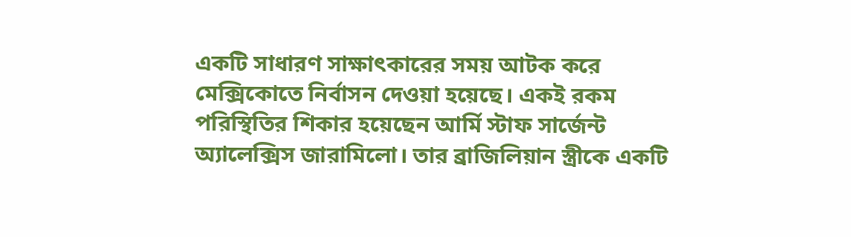একটি সাধারণ সাক্ষাৎকারের সময় আটক করে মেক্সিকোতে নির্বাসন দেওয়া হয়েছে। একই রকম পরিস্থিতির শিকার হয়েছেন আর্মি স্টাফ সার্জেন্ট অ্যালেক্সিস জারামিলো। তার ব্রাজিলিয়ান স্ত্রীকে একটি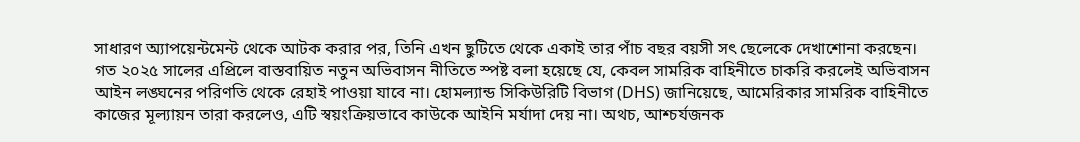সাধারণ অ্যাপয়েন্টমেন্ট থেকে আটক করার পর, তিনি এখন ছুটিতে থেকে একাই তার পাঁচ বছর বয়সী সৎ ছেলেকে দেখাশোনা করছেন।
গত ২০২৫ সালের এপ্রিলে বাস্তবায়িত নতুন অভিবাসন নীতিতে স্পষ্ট বলা হয়েছে যে, কেবল সামরিক বাহিনীতে চাকরি করলেই অভিবাসন আইন লঙ্ঘনের পরিণতি থেকে রেহাই পাওয়া যাবে না। হোমল্যান্ড সিকিউরিটি বিভাগ (DHS) জানিয়েছে, আমেরিকার সামরিক বাহিনীতে কাজের মূল্যায়ন তারা করলেও, এটি স্বয়ংক্রিয়ভাবে কাউকে আইনি মর্যাদা দেয় না। অথচ, আশ্চর্যজনক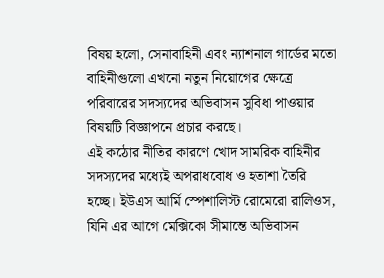বিষয় হলো, সেনাবাহিনী এবং ন্যাশনাল গার্ডের মতো বাহিনীগুলো এখনো নতুন নিয়োগের ক্ষেত্রে পরিবারের সদস্যদের অভিবাসন সুবিধা পাওয়ার বিষয়টি বিজ্ঞাপনে প্রচার করছে।
এই কঠোর নীতির কারণে খোদ সামরিক বাহিনীর সদস্যদের মধ্যেই অপরাধবোধ ও হতাশা তৈরি হচ্ছে। ইউএস আর্মি স্পেশালিস্ট রোমেরো রালিওস, যিনি এর আগে মেক্সিকো সীমান্তে অভিবাসন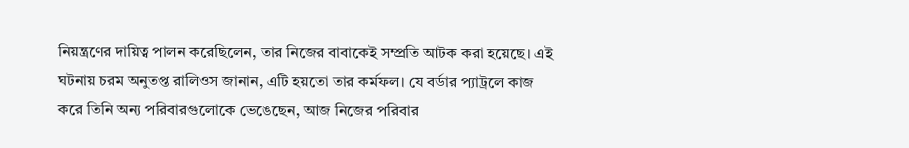নিয়ন্ত্রণের দায়িত্ব পালন করেছিলেন, তার নিজের বাবাকেই সম্প্রতি আটক করা হয়েছে। এই ঘটনায় চরম অনুতপ্ত রালিওস জানান, এটি হয়তো তার কর্মফল। যে বর্ডার প্যাট্রলে কাজ করে তিনি অন্য পরিবারগুলোকে ভেঙেছেন, আজ নিজের পরিবার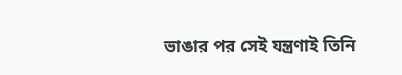ভাঙার পর সেই যন্ত্রণাই তিনি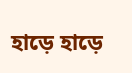হাড়ে হাড়ে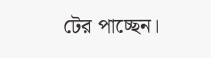টের পাচ্ছেন।